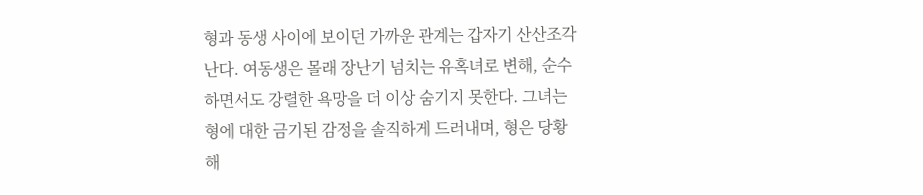형과 동생 사이에 보이던 가까운 관계는 갑자기 산산조각 난다. 여동생은 몰래 장난기 넘치는 유혹녀로 변해, 순수하면서도 강렬한 욕망을 더 이상 숨기지 못한다. 그녀는 형에 대한 금기된 감정을 솔직하게 드러내며, 형은 당황해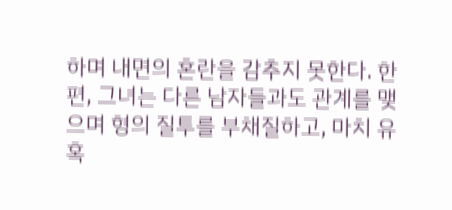하며 내면의 혼란을 감추지 못한다. 한편, 그녀는 다른 남자들과도 관계를 맺으며 형의 질투를 부채질하고, 마치 유혹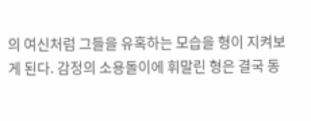의 여신처럼 그들을 유혹하는 모습을 형이 지켜보게 된다. 감정의 소용돌이에 휘말린 형은 결국 동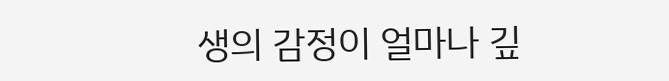생의 감정이 얼마나 깊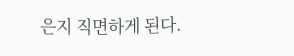은지 직면하게 된다.